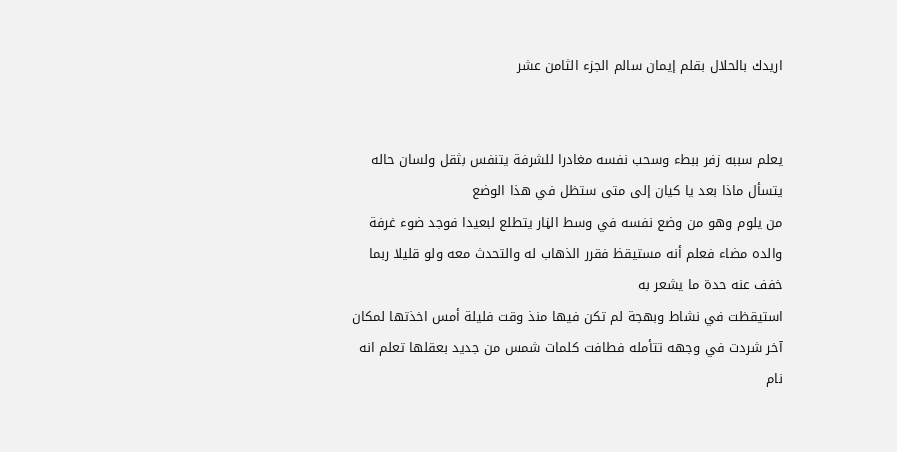اريدك بالحلال بقلم إيمان سالم الجزء الثامن عشر


يعلم سببه زفر ببطء وسحب نفسه مغادرا للشرفة يتنفس بثقل ولسان حاله يتسأل ماذا بعد يا كيان إلى متى ستظل في هذا الوضع
من يلوم وهو من وضع نفسه في وسط الڼار يتطلع لبعيدا فوجد ضوء غرفة والده مضاء فعلم أنه مستيقظ فقرر الذهاب له والتحدث معه ولو قليلا ربما خفف عنه حدة ما يشعر به
استيقظت في نشاط وبهجة لم تكن فيها منذ وقت فليلة أمس اخذتها لمكان آخر شردت في وجهه تتأمله فطافت كلمات شمس من جديد بعقلها تعلم انه نام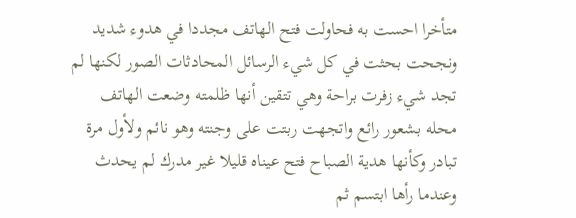متأخرا احست به فحاولت فتح الهاتف مجددا في هدوء شديد ونجحت بحثت في كل شيء الرسائل المحادثات الصور لكنها لم تجد شيء زفرت براحة وهي تتقين أنها ظلمته وضعت الهاتف محله بشعور رائع واتجهت ربتت على وجنته وهو نائم ولأول مرة تبادر وكأنها هدية الصباح فتح عيناه قليلا غير مدرك لم يحدث وعندما رأها ابتسم ثم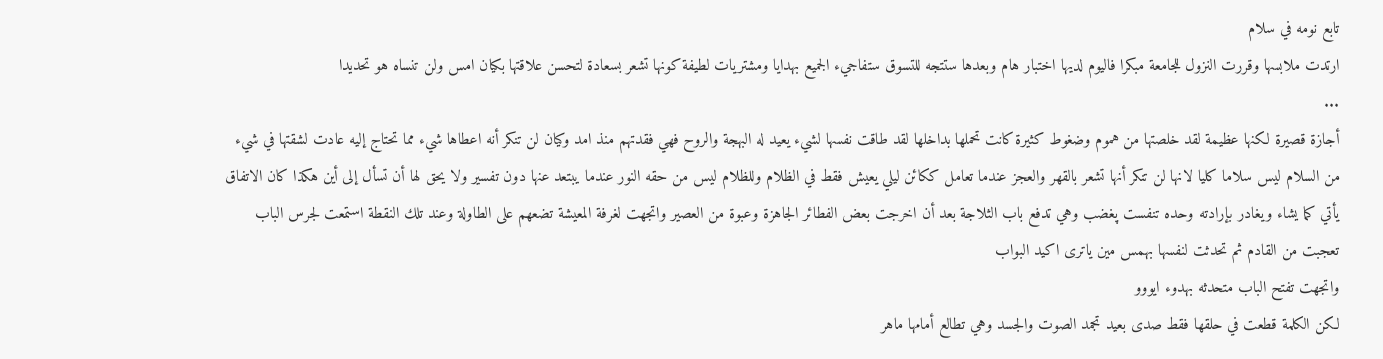تابع نومه في سلام
ارتدت ملابسها وقررت النزول للجامعة مبكرا فاليوم لديها اختبار هام وبعدها ستتجه للتسوق ستفاجيء الجميع بهدايا ومشتريات لطيفة كونها تشعر بسعادة لتحسن علاقتها بكيان امس ولن تنساه هو تحديدا
...
أجازة قصيرة لكنها عظيمة لقد خلصتها من هموم وضغوط كثيرة كانت تحملها بداخلها لقد طاقت نفسها لشيء يعيد له البهجة والروح فهي فقدتهم منذ امد وكيان لن تنكر أنه اعطاها شيء مما تحتاج إليه عادت لشقتها في شيء من السلام ليس سلاما كليا لانها لن تنكر أنها تشعر بالقهر والعجز عندما تعامل ككائن ليلي يعيش فقط في الظلام وللظلام ليس من حقه النور عندما يبتعد عنها دون تفسير ولا يحق لها أن تسأل إلى أين هكذا كان الاتفاق يأتي كما يشاء ويغادر بإرادته وحده تنفست پغضب وهي تدفع باب الثلاجة بعد أن اخرجت بعض الفطائر الجاهزة وعبوة من العصير واتجهت لغرفة المعيشة تضعهم على الطاولة وعند تلك النقطة استمعت لجرس الباب تعجبت من القادم ثم تحدثت لنفسها بهمس مين ياترى اكيد البواب
واتجهت تفتح الباب متحدثه بهدوء ايووو
لكن الكلمة قطعت في حلقها فقط صدى بعيد تجمد الصوت والجسد وهي تطالع أمامها ماهر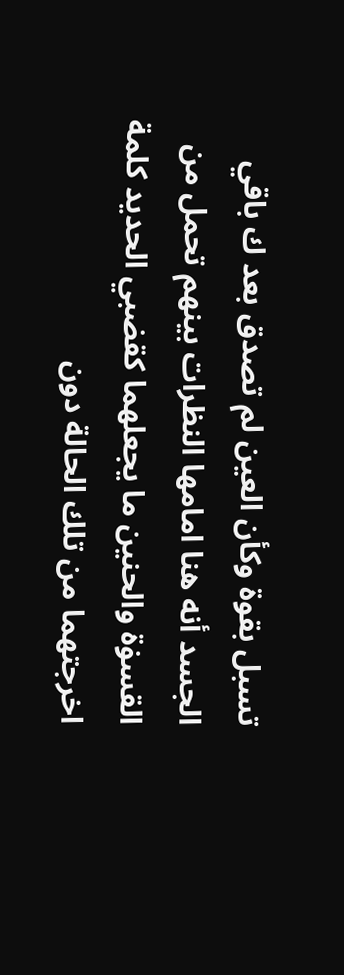تسبل بقوة وكأن العين لم تصدق بعد ك باقي الجسد أنه هنا امامها النظرات بينهم تحمل من القسۏة والحنين ما يجعلهما كقضبي الحديد كلمة اخرجتهما من تلك الحالة دون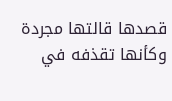قصدها قالتها مجردة وكأنها تقذفه في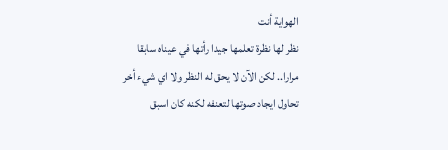الهواية أنت
نظر لها نظرة تعلمها جيدا رأتها في عيناه سابقا مرارا.. لكن الآن لا يحق له النظر ولا اي شيء أخر
تحاول ايجاد صوتها لتعنفه لكنه كان اسبق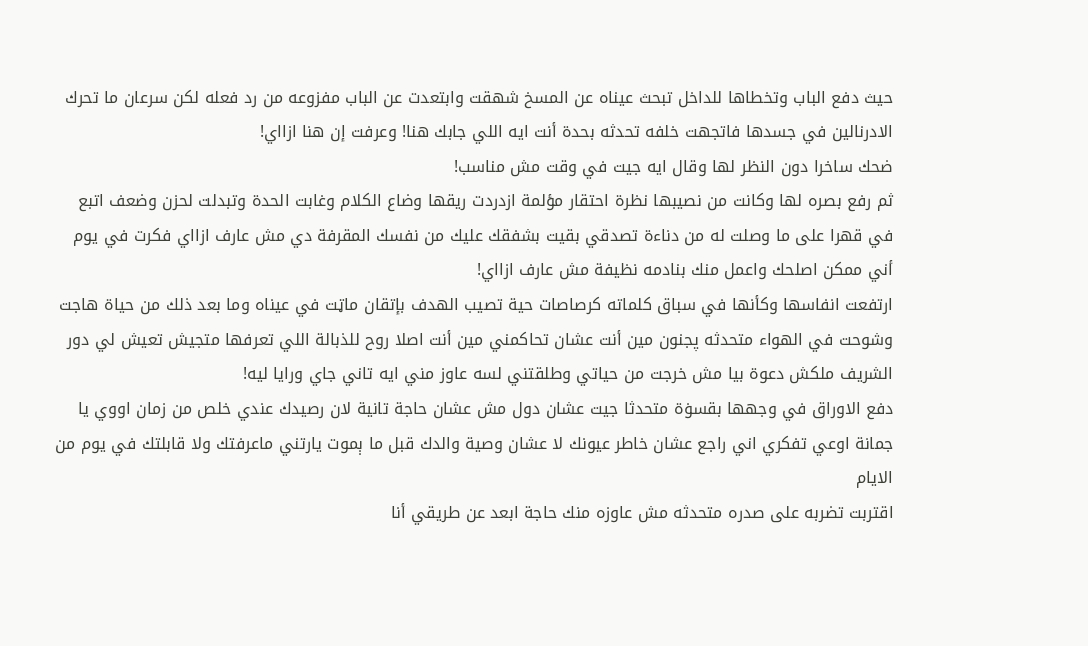حيث دفع الباب وتخطاها للداخل تبحث عيناه عن المسخ شهقت وابتعدت عن الباب مفزوعه من رد فعله لكن سرعان ما تحرك الادرنالين في جسدها فاتجهت خلفه تحدثه بحدة أنت ايه اللي جابك هنا! وعرفت إن هنا ازااي!
ضحك ساخرا دون النظر لها وقال ايه جيت في وقت مش مناسب!
ثم رفع بصره لها وكانت من نصيبها نظرة احتقار مؤلمة ازدردت ريقها وضاع الكلام وغابت الحدة وتبدلت لحزن وضعف اتبع في قهرا على ما وصلت له من دناءة تصدقي بقيت بشفقك عليك من نفسك المقرفة دي مش عارف ازااي فكرت في يوم أني ممكن اصلحك واعمل منك بنادمه نظيفة مش عارف ازااي!
ارتفعت انفاسها وكأنها في سباق كلماته كرصاصات حية تصيب الهدف بإتقان ماټت في عيناه وما بعد ذلك من حياة هاجت وشوحت في الهواء متحدثه پجنون مين أنت عشان تحاكمني مين أنت اصلا روح للذبالة اللي تعرفها متجيش تعيش لي دور الشريف ملكش دعوة بيا مش خرجت من حياتي وطلقتني لسه عاوز مني ايه تاني جاي ورايا ليه!
دفع الاوراق في وجهها بقسۏة متحدثا جيت عشان دول مش عشان حاجة تانية لان رصيدك عندي خلص من زمان اووي يا جمانة اوعي تفكري اني راجع عشان خاطر عيونك لا عشان وصية والدك قبل ما ېموت يارتني ماعرفتك ولا قابلتك في يوم من الايام
اقتربت تضربه على صدره متحدثه مش عاوزه منك حاجة ابعد عن طريقي أنا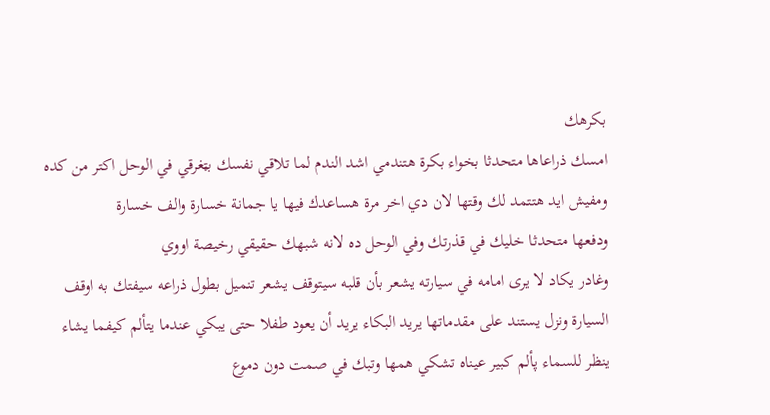بكرهك
امسك ذراعاها متحدثا بخواء بكرة هتندمي اشد الندم لما تلاقي نفسك بټغرقي في الوحل اكتر من كده ومفيش ايد هتتمد لك وقتها لان دي اخر مرة هساعدك فيها يا جمانة خسارة والف خسارة
ودفعها متحدثا خليك في قذرتك وفي الوحل ده لانه شبهك حقيقي رخيصة اووي
وغادر يكاد لا يرى امامه في سيارته يشعر بأن قلبه سيتوقف يشعر تنميل بطول ذراعه سيفتك به اوقف السيارة ونزل يستند على مقدماتها يريد البكاء يريد أن يعود طفلا حتى يبكي عندما يتألم كيفما يشاء ينظر للسماء پألم كبير عيناه تشكي همها وتبك في صمت دون دموع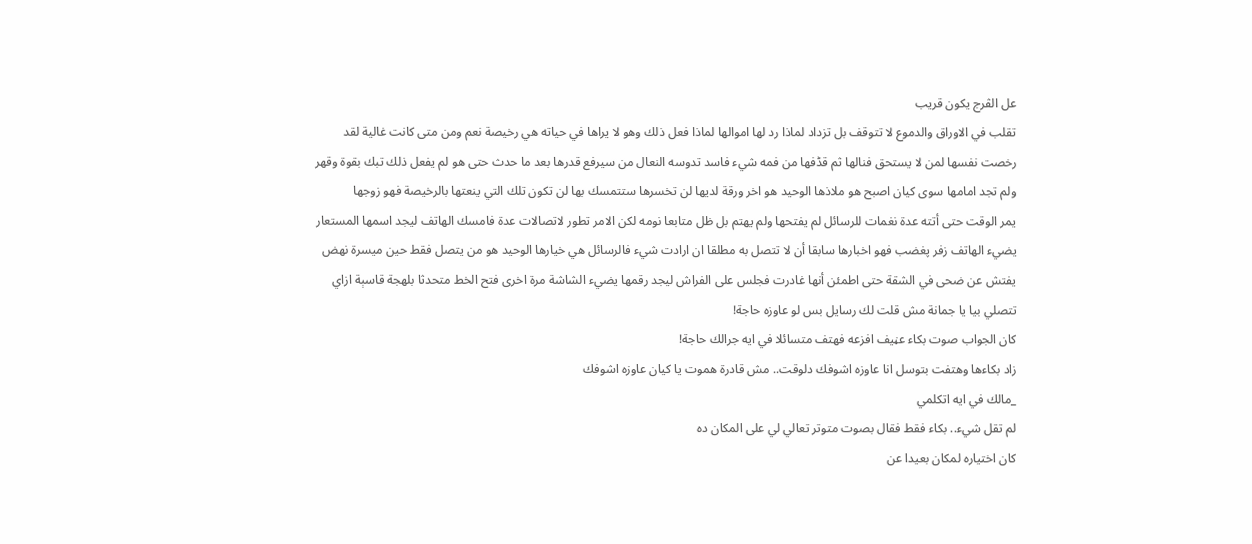عل الڤرج يكون قريب
تقلب في الاوراق والدموع لا تتوقف بل تزداد لماذا رد لها اموالها لماذا فعل ذلك وهو لا يراها في حياته هي رخيصة نعم ومن متى كانت غالية لقد رخصت نفسها لمن لا يستحق فنالها ثم قڈفها من فمه شيء فاسد تدوسه النعال من سيرفع قدرها بعد ما حدث حتى هو لم يفعل ذلك تبك بقوة وقهر ولم تجد امامها سوى كيان اصبح هو ملاذها الوحيد هو اخر ورقة لديها لن تخسرها ستتمسك بها لن تكون تلك التي ينعتها بالرخيصة فهو زوجها
يمر الوقت حتى أتته عدة نغمات للرسائل لم يفتحها ولم يهتم بل ظل متابعا نومه لكن الامر تطور لاتصالات عدة فامسك الهاتف ليجد اسمها المستعار يضيء الهاتف زفر پغضب فهو اخبارها سابقا أن لا تتصل به مطلقا ان ارادت شيء فالرسائل هي خيارها الوحيد هو من يتصل فقط حين ميسرة نهض يفتش عن ضحى في الشقة حتى اطمئن أنها غادرت فجلس على الفراش ليجد رقمها يضيء الشاشة مرة اخرى فتح الخط متحدثا بلهجة قاسېة ازاي تتصلي بيا يا جمانة مش قلت لك رسايل بس لو عاوزه حاجة!
كان الجواب صوت بكاء عڼيف افزعه فهتف متسائلا في ايه جرالك حاجة!
زاد بكاءها وهتفت بتوسل انا عاوزه اشوفك دلوقت.. مش قادرة ھموت يا كيان عاوزه اشوفك
_مالك في ايه اتكلمي
لم تقل شيء.. بكاء فقط فقال بصوت متوتر تعالي لي على المكان ده
كان اختياره لمكان بعيدا عن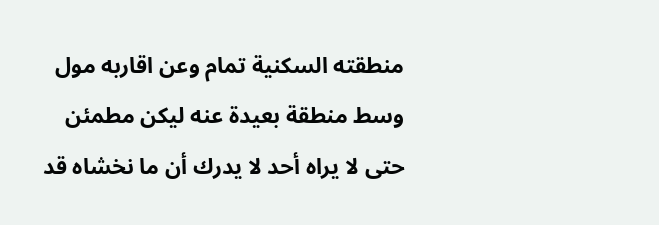منطقته السكنية تمام وعن اقاربه مول وسط منطقة بعيدة عنه ليكن مطمئن حتى لا يراه أحد لا يدرك أن ما نخشاه قد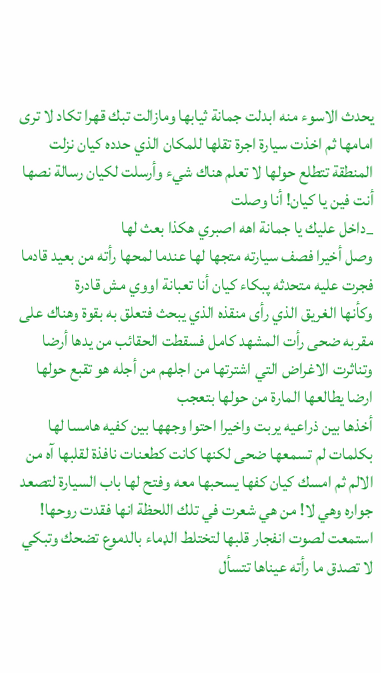يحدث الاسوء منه ابدلت جمانة ثيابها ومازالت تبك قهرا تكاد لا ترى امامها ثم اخذت سيارة اجرة تقلها للمكان الذي حدده كيان نزلت المنطقة تتطلع حولها لا تعلم هناك شيء وأرسلت لكيان رسالة نصها أنت فين يا كيان! أنا وصلت
_داخل عليك يا جمانة اهه اصبري هكذا بعث لها
وصل أخيرا فصف سيارته متجها لها عندما لمحها رأته من بعيد قادما فجرت عليه متحدثه پبكاء كيان أنا تعبانة اووي مش قادرة
وكأنها الغريق الذي رأى منقذه الذي يبحث فتعلق به بقوة وهناك على مقربه ضحى رأت المشهد كامل فسقطت الحقائب من يدها أرضا وتناثرت الاغراض التي اشترتها من اجلهم من أجله هو تقبع حولها ارضا يطالعها المارة من حولها بتعجب
أخذها بين ذراعيه يربت واخيرا احتوا وجهها بين كفيه هامسا لها بكلمات لم تسمعها ضحى لكنها كانت كطعنات نافذة لقلبها آه من الالم ثم امسك كيان كفها يسحبها معه وفتح لها باب السيارة لتصعد جواره وهي لا! من هي شعرت في تلك اللحظة انها فقدت روحها! استمعت لصوت انفجار قلبها لتختلط الډماء بالدموع تضحك وتبكي لا تصدق ما رأته عيناها تتسأل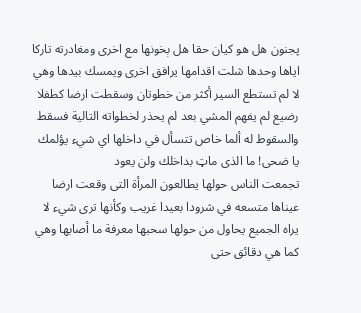پجنون هل هو كيان حقا هل ېخونها مع اخرى ومغادرته تاركا اياها وحدها شلت اقدامها يرافق اخرى ويمسك بيدها وهي لا لم تستطع السير أكثر من خطوتان وسقطت ارضا كطفلا رضيع لم يفهم المشي بعد لم يحذر لخطواته التالية فسقط والسقوط له ألما خاص تتسأل في داخلها اي شيء يؤلمك يا ضحى! ما الذى ماټ بداخلك ولن يعود
تجمعت الناس حولها يطالعون المرأة التى وقعت ارضا عيناها متسعه في شرودا بعيدا غريب وكأنها ترى شيء لا يراه الجميع يحاول من حولها سحبها معرفة ما أصابها وهي كما هي دقائق حتى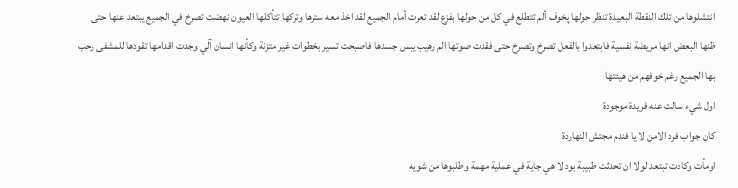انتشلوها من تلك النقطة البعيدة تنظر حولها پخوف ألم تتطلع في كل من حولها بفزع لقد تعرت أمام الجميع لقد اخذ معه سترها وتركها تتأكلها العيون نهضت تصرخ في الجميع يبتعد عنها حتى ظنها البعض انها مريضة نفسية فابتعدوا بالفعل تصرخ وتصرخ حتى فقدت صوتها الم رهيب يبس جسدها فاصبحت تسير بخطوات غير متزنة وكأنها انسان آلي وجدت اقدامها تقودها للمشفى رحب بها الجميع رغم خوفهم من هيئتها
اول شيء سالت عنه فريدة موجودة
كان جواب فرد الامن لا يا فندم مجتش النهاردة
اومأت وكادت تبتعد لولا ان تحدثت طبيبة بود لا هي جاية في عملية مهمة وطلبوها من شويه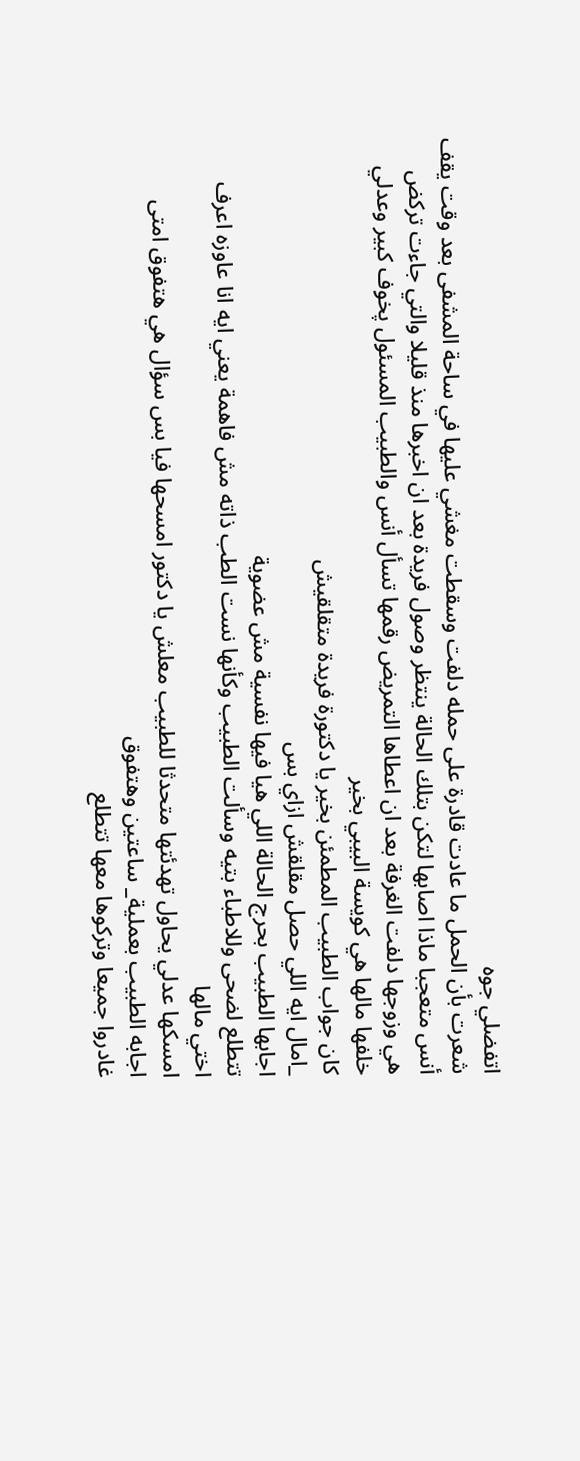اتفضلي جوه
شعرت بأن الحمل ما عادت قادرة على حمله دلفت وسقطت مغشي عليها في ساحة المشفى بعد وقت يقف أنس متعجبا ماذا اصابها لتكن بتلك الحالة ينتظر وصول فريدة بعد ان اخبرها منذ قليلا والتي جاءت تركض هي وزوجها دلفت الغرفة بعد ان اعطاها التمريض رقمها تسأل أنس والطبيب المسئول پخوف كبير وعدلي خلفها مالها هي كويسة البيبي بخير
كان جواب الطبيب المطمئن بخير يا دكتورة فريدة متقلقيش
_امال ايه اللي حصل مقلقش ازاي بس
اجابها الطبيب بحرج الحالة اللي هيا فيها نفسية مش عضوية
تتطلع لضحى وللاطباء بتيه وسألت الطبيب وكأنها نست الطب ذاته مش فاهمة يعني ايه انا عاوزه اعرف اختي مالها
امسكها عدلي يحاول تهدئتها متحدثا للطبيب معلش يا دكتور امسحها فيا بس سؤال هي هتفوق امتى
اجابه الطبيب بعملية_ ساعتين وهتفوق
غادروا جميعا وتركوها معها تتطلع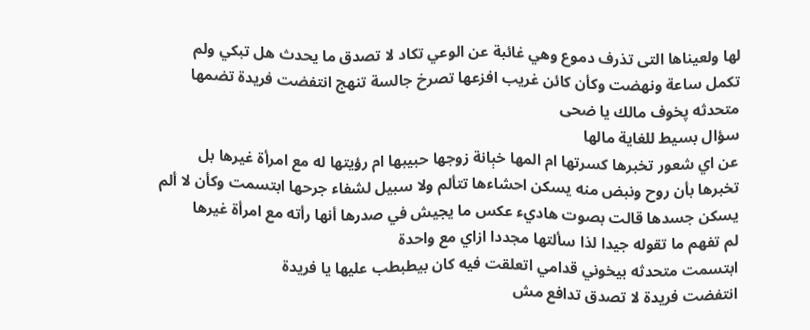لها ولعيناها التى تذرف دموع وهي غائبة عن الوعي تكاد لا تصدق ما يحدث هل تبكي ولم تكمل ساعة ونهضت وكأن كائن غريب افزعها تصرخ جالسة تنهج انتفضت فريدة تضمها متحدثه پخوف مالك يا ضحى
سؤال بسيط للغاية مالها
عن اي شعور تخبرها كسرتها ام المها خېانة زوجها حبيبها ام رؤيتها له مع امرأة غيرها بل تخبرها بأن روح ونبض منه يسكن احشاءها تتألم ولا سبيل لشفاء جرحها ابتسمت وكأن لا ألم يسكن جسدها قالت بصوت هاديء عكس ما يجيش في صدرها أنها رأته مع امرأة غيرها
لم تفهم ما تقوله جيدا لذا سألتها مجددا ازاي مع واحدة
ابتسمت متحدثه بيخوني قدامي اتعلقت فيه كان بيطبطب عليها يا فريدة
انتفضت فريدة لا تصدق تدافع مش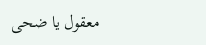معقول يا ضحى